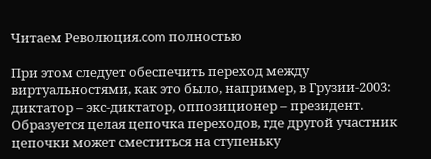Читаем Революция.com полностью

При этом следует обеспечить переход между виртуальностями, как это было, например, в Грузии-2003: диктатор – экс-диктатор, оппозиционер – президент. Образуется целая цепочка переходов, где другой участник цепочки может сместиться на ступеньку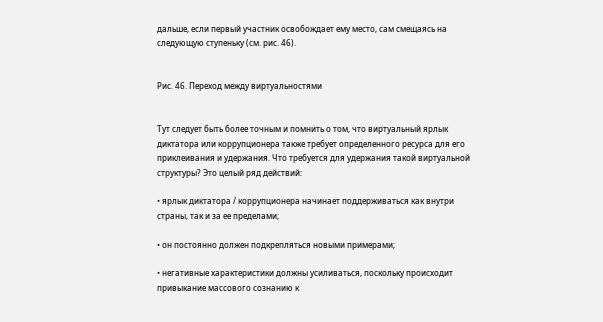дальше, если первый участник освобождает ему место, сам смещаясь на следующую ступеньку (см. рис. 46).


Рис. 46. Переход между виртуальностями


Тут следует быть более точным и помнить о том, что виртуальный ярлык диктатора или коррупционера также требует определенного ресурса для его приклеивания и удержания. Что требуется для удержания такой виртуальной структуры? Это целый ряд действий:

• ярлык диктатора / коррупционера начинает поддерживаться как внутри страны, так и за ее пределами;

• он постоянно должен подкрепляться новыми примерами;

• негативные характеристики должны усиливаться, поскольку происходит привыкание массового сознанию к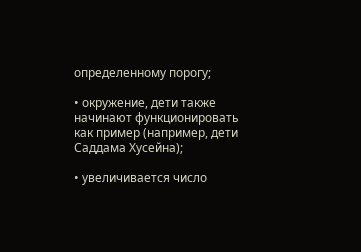определенному порогу;

• окружение, дети также начинают функционировать как пример (например, дети Саддама Хусейна);

• увеличивается число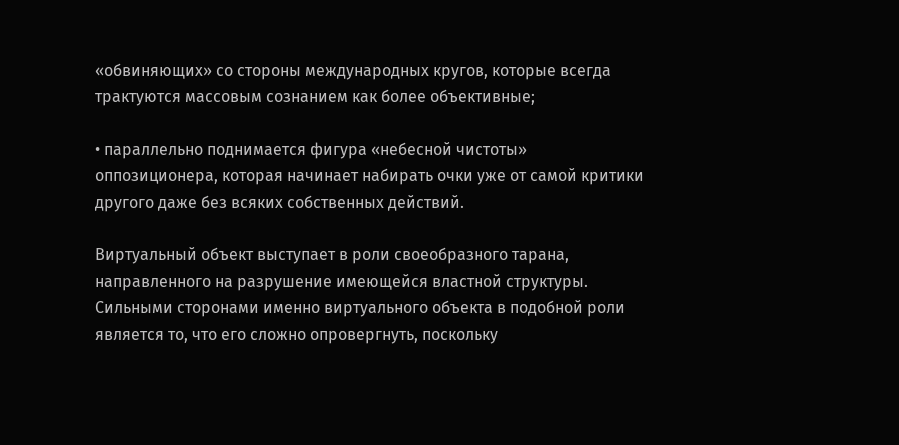«обвиняющих» со стороны международных кругов, которые всегда трактуются массовым сознанием как более объективные;

• параллельно поднимается фигура «небесной чистоты» оппозиционера, которая начинает набирать очки уже от самой критики другого даже без всяких собственных действий.

Виртуальный объект выступает в роли своеобразного тарана, направленного на разрушение имеющейся властной структуры. Сильными сторонами именно виртуального объекта в подобной роли является то, что его сложно опровергнуть, поскольку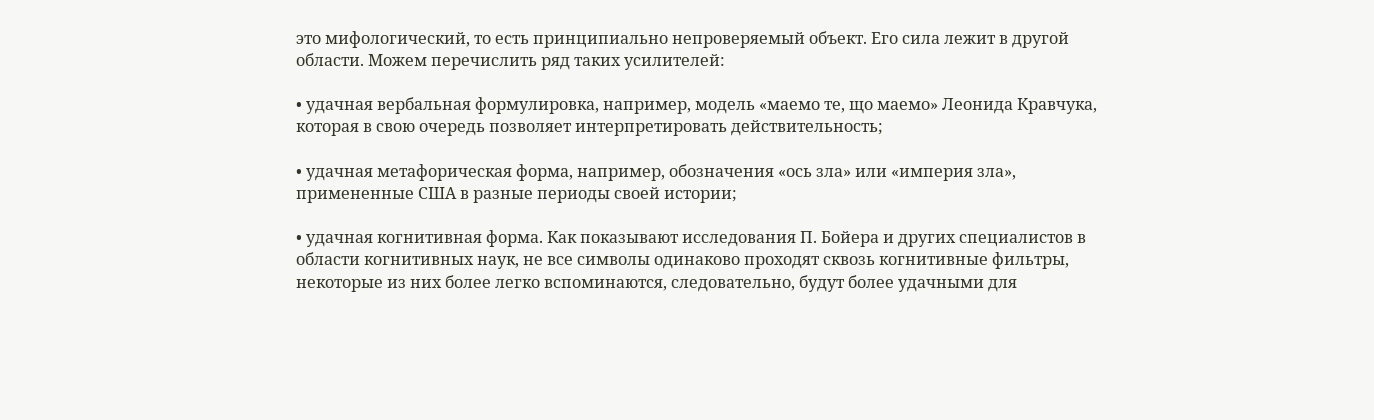это мифологический, то есть принципиально непроверяемый объект. Его сила лежит в другой области. Можем перечислить ряд таких усилителей:

• удачная вербальная формулировка, например, модель «маемо те, що маемо» Леонида Кравчука, которая в свою очередь позволяет интерпретировать действительность;

• удачная метафорическая форма, например, обозначения «ось зла» или «империя зла», примененные США в разные периоды своей истории;

• удачная когнитивная форма. Как показывают исследования П. Бойера и других специалистов в области когнитивных наук, не все символы одинаково проходят сквозь когнитивные фильтры, некоторые из них более легко вспоминаются, следовательно, будут более удачными для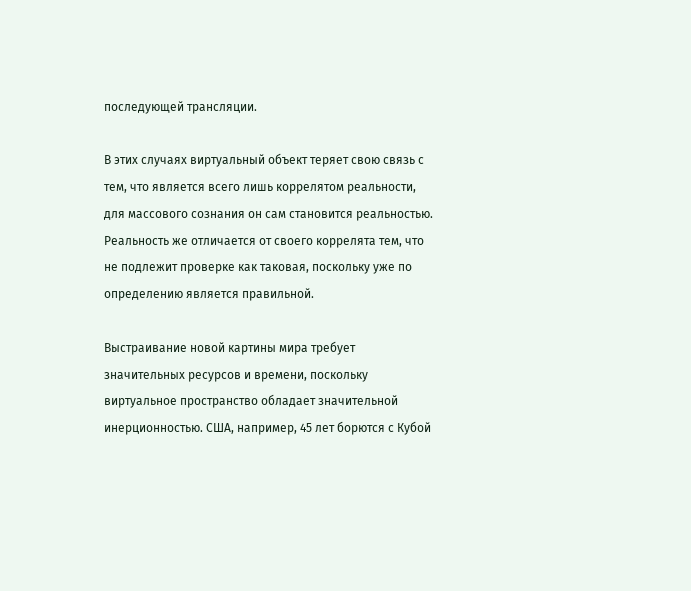последующей трансляции.

В этих случаях виртуальный объект теряет свою связь с тем, что является всего лишь коррелятом реальности, для массового сознания он сам становится реальностью. Реальность же отличается от своего коррелята тем, что не подлежит проверке как таковая, поскольку уже по определению является правильной.

Выстраивание новой картины мира требует значительных ресурсов и времени, поскольку виртуальное пространство обладает значительной инерционностью. США, например, 45 лет борются с Кубой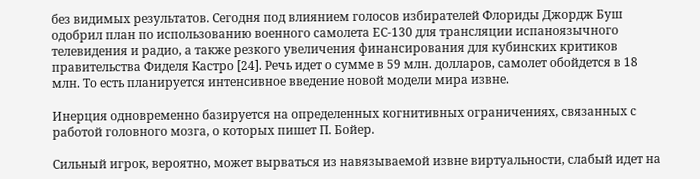без видимых результатов. Сегодня под влиянием голосов избирателей Флориды Джордж Буш одобрил план по использованию военного самолета ЕС-130 для трансляции испаноязычного телевидения и радио, а также резкого увеличения финансирования для кубинских критиков правительства Фиделя Кастро [24]. Речь идет о сумме в 59 млн. долларов, самолет обойдется в 18 млн. То есть планируется интенсивное введение новой модели мира извне.

Инерция одновременно базируется на определенных когнитивных ограничениях, связанных с работой головного мозга, о которых пишет П. Бойер.

Сильный игрок, вероятно, может вырваться из навязываемой извне виртуальности, слабый идет на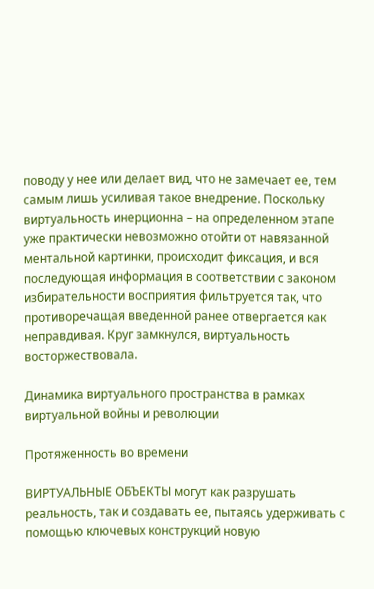поводу у нее или делает вид, что не замечает ее, тем самым лишь усиливая такое внедрение. Поскольку виртуальность инерционна – на определенном этапе уже практически невозможно отойти от навязанной ментальной картинки, происходит фиксация, и вся последующая информация в соответствии с законом избирательности восприятия фильтруется так, что противоречащая введенной ранее отвергается как неправдивая. Круг замкнулся, виртуальность восторжествовала.

Динамика виртуального пространства в рамках виртуальной войны и революции

Протяженность во времени

ВИРТУАЛЬНЫЕ ОБЪЕКТЫ могут как разрушать реальность, так и создавать ее, пытаясь удерживать с помощью ключевых конструкций новую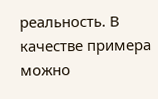реальность. В качестве примера можно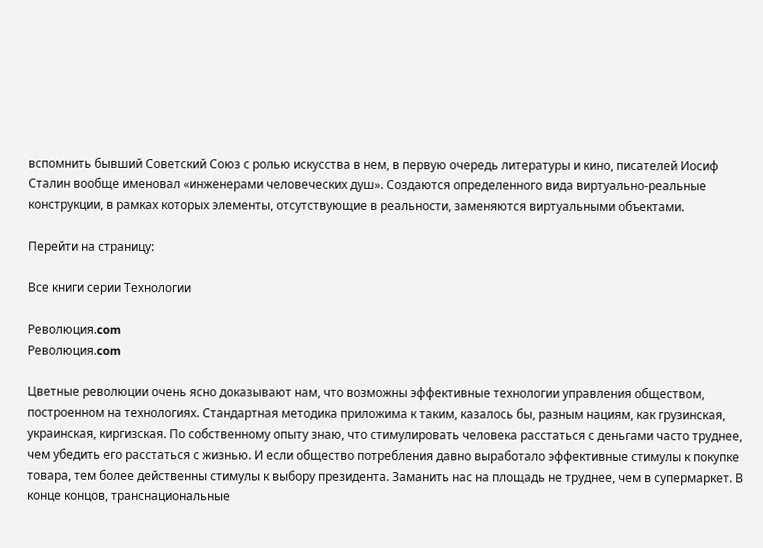вспомнить бывший Советский Союз с ролью искусства в нем, в первую очередь литературы и кино, писателей Иосиф Сталин вообще именовал «инженерами человеческих душ». Создаются определенного вида виртуально-реальные конструкции, в рамках которых элементы, отсутствующие в реальности, заменяются виртуальными объектами.

Перейти на страницу:

Все книги серии Технологии

Революция.com
Революция.com

Цветные революции очень ясно доказывают нам, что возможны эффективные технологии управления обществом, построенном на технологиях. Стандартная методика приложима к таким, казалось бы, разным нациям, как грузинская, украинская, киргизская. По собственному опыту знаю, что стимулировать человека расстаться с деньгами часто труднее, чем убедить его расстаться с жизнью. И если общество потребления давно выработало эффективные стимулы к покупке товара, тем более действенны стимулы к выбору президента. Заманить нас на площадь не труднее, чем в супермаркет. В конце концов, транснациональные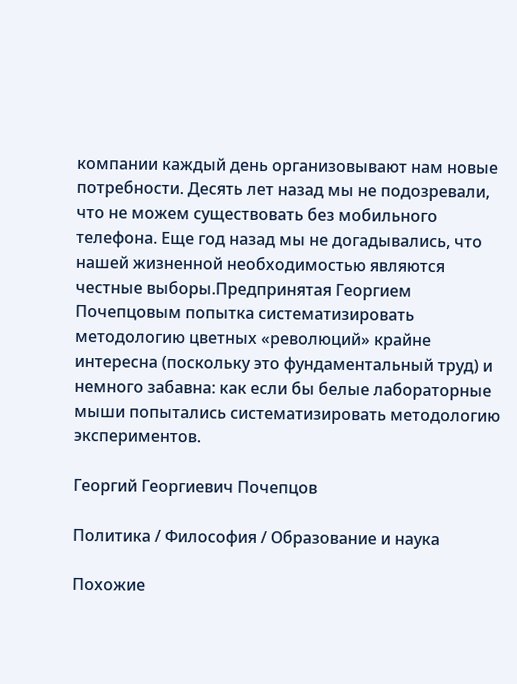компании каждый день организовывают нам новые потребности. Десять лет назад мы не подозревали, что не можем существовать без мобильного телефона. Еще год назад мы не догадывались, что нашей жизненной необходимостью являются честные выборы.Предпринятая Георгием Почепцовым попытка систематизировать методологию цветных «революций» крайне интересна (поскольку это фундаментальный труд) и немного забавна: как если бы белые лабораторные мыши попытались систематизировать методологию экспериментов.

Георгий Георгиевич Почепцов

Политика / Философия / Образование и наука

Похожие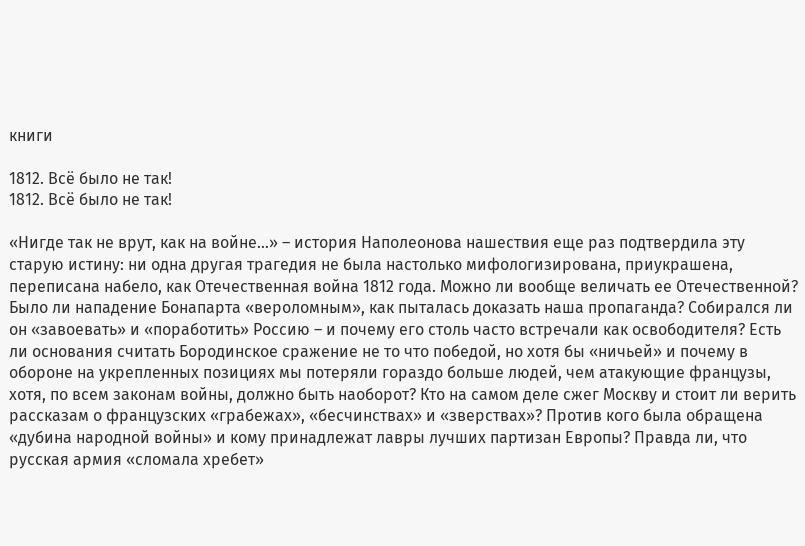книги

1812. Всё было не так!
1812. Всё было не так!

«Нигде так не врут, как на войне…» – история Наполеонова нашествия еще раз подтвердила эту старую истину: ни одна другая трагедия не была настолько мифологизирована, приукрашена, переписана набело, как Отечественная война 1812 года. Можно ли вообще величать ее Отечественной? Было ли нападение Бонапарта «вероломным», как пыталась доказать наша пропаганда? Собирался ли он «завоевать» и «поработить» Россию – и почему его столь часто встречали как освободителя? Есть ли основания считать Бородинское сражение не то что победой, но хотя бы «ничьей» и почему в обороне на укрепленных позициях мы потеряли гораздо больше людей, чем атакующие французы, хотя, по всем законам войны, должно быть наоборот? Кто на самом деле сжег Москву и стоит ли верить рассказам о французских «грабежах», «бесчинствах» и «зверствах»? Против кого была обращена «дубина народной войны» и кому принадлежат лавры лучших партизан Европы? Правда ли, что русская армия «сломала хребет»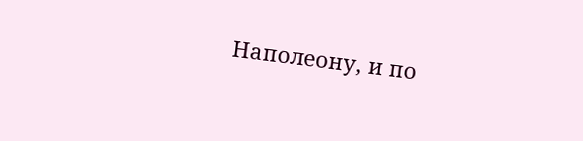Наполеону, и по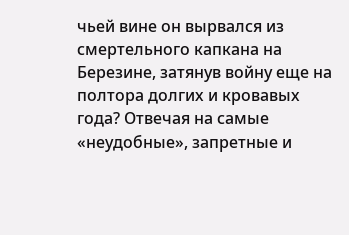чьей вине он вырвался из смертельного капкана на Березине, затянув войну еще на полтора долгих и кровавых года? Отвечая на самые «неудобные», запретные и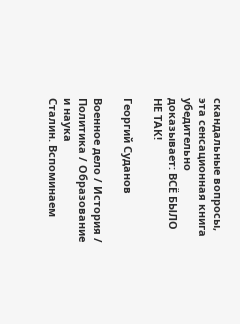скандальные вопросы, эта сенсационная книга убедительно доказывает: ВСЁ БЫЛО НЕ ТАК!

Георгий Суданов

Военное дело / История / Политика / Образование и наука
Сталин. Вспоминаем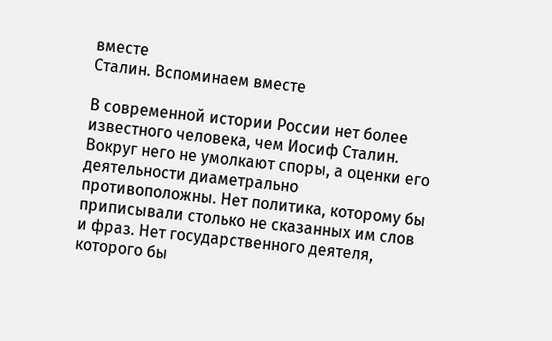вместе
Сталин. Вспоминаем вместе

В современной истории России нет более известного человека, чем Иосиф Сталин. Вокруг него не умолкают споры, а оценки его деятельности диаметрально противоположны. Нет политика, которому бы приписывали столько не сказанных им слов и фраз. Нет государственного деятеля, которого бы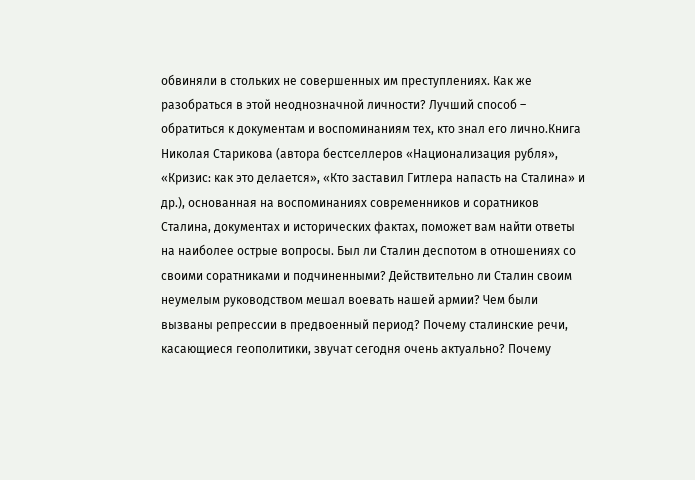обвиняли в стольких не совершенных им преступлениях. Как же разобраться в этой неоднозначной личности? Лучший способ – обратиться к документам и воспоминаниям тех, кто знал его лично.Книга Николая Старикова (автора бестселлеров «Национализация рубля», «Кризис: как это делается», «Кто заставил Гитлера напасть на Сталина» и др.), основанная на воспоминаниях современников и соратников Сталина, документах и исторических фактах, поможет вам найти ответы на наиболее острые вопросы. Был ли Сталин деспотом в отношениях со своими соратниками и подчиненными? Действительно ли Сталин своим неумелым руководством мешал воевать нашей армии? Чем были вызваны репрессии в предвоенный период? Почему сталинские речи, касающиеся геополитики, звучат сегодня очень актуально? Почему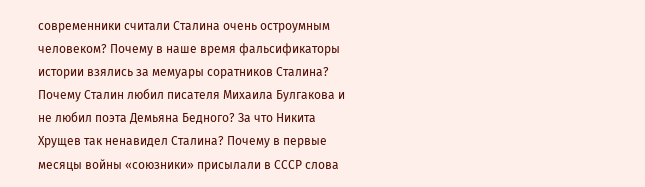современники считали Сталина очень остроумным человеком? Почему в наше время фальсификаторы истории взялись за мемуары соратников Сталина? Почему Сталин любил писателя Михаила Булгакова и не любил поэта Демьяна Бедного? За что Никита Хрущев так ненавидел Сталина? Почему в первые месяцы войны «союзники» присылали в СССР слова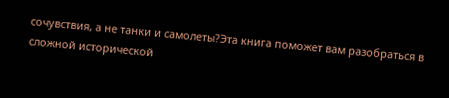сочувствия, а не танки и самолеты?Эта книга поможет вам разобраться в сложной исторической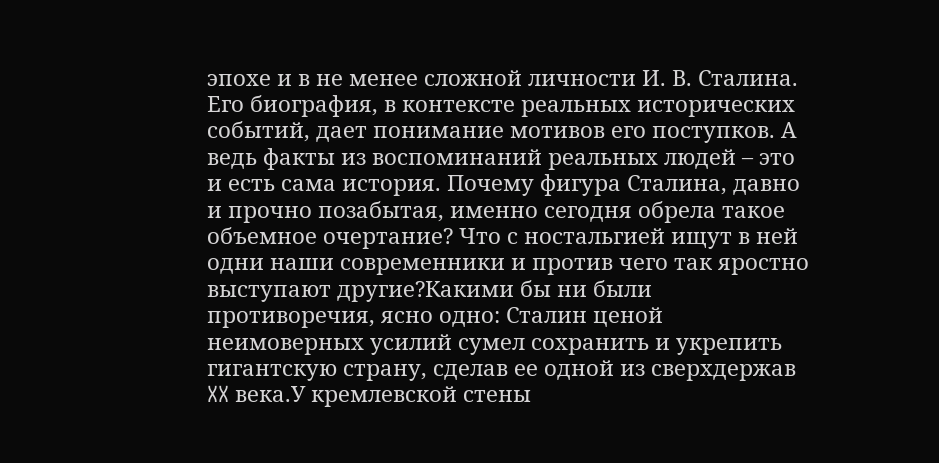эпохе и в не менее сложной личности И. В. Сталина. Его биография, в контексте реальных исторических событий, дает понимание мотивов его поступков. А ведь факты из воспоминаний реальных людей – это и есть сама история. Почему фигура Сталина, давно и прочно позабытая, именно сегодня обрела такое объемное очертание? Что с ностальгией ищут в ней одни наши современники и против чего так яростно выступают другие?Какими бы ни были противоречия, ясно одно: Сталин ценой неимоверных усилий сумел сохранить и укрепить гигантскую страну, сделав ее одной из сверхдержав XX века.У кремлевской стены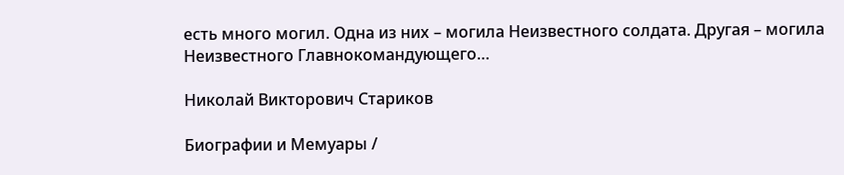есть много могил. Одна из них – могила Неизвестного солдата. Другая – могила Неизвестного Главнокомандующего…

Николай Викторович Стариков

Биографии и Мемуары /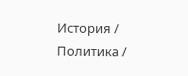История / Политика /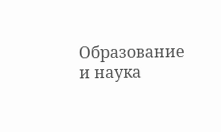Образование и наука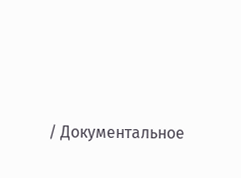/ Документальное